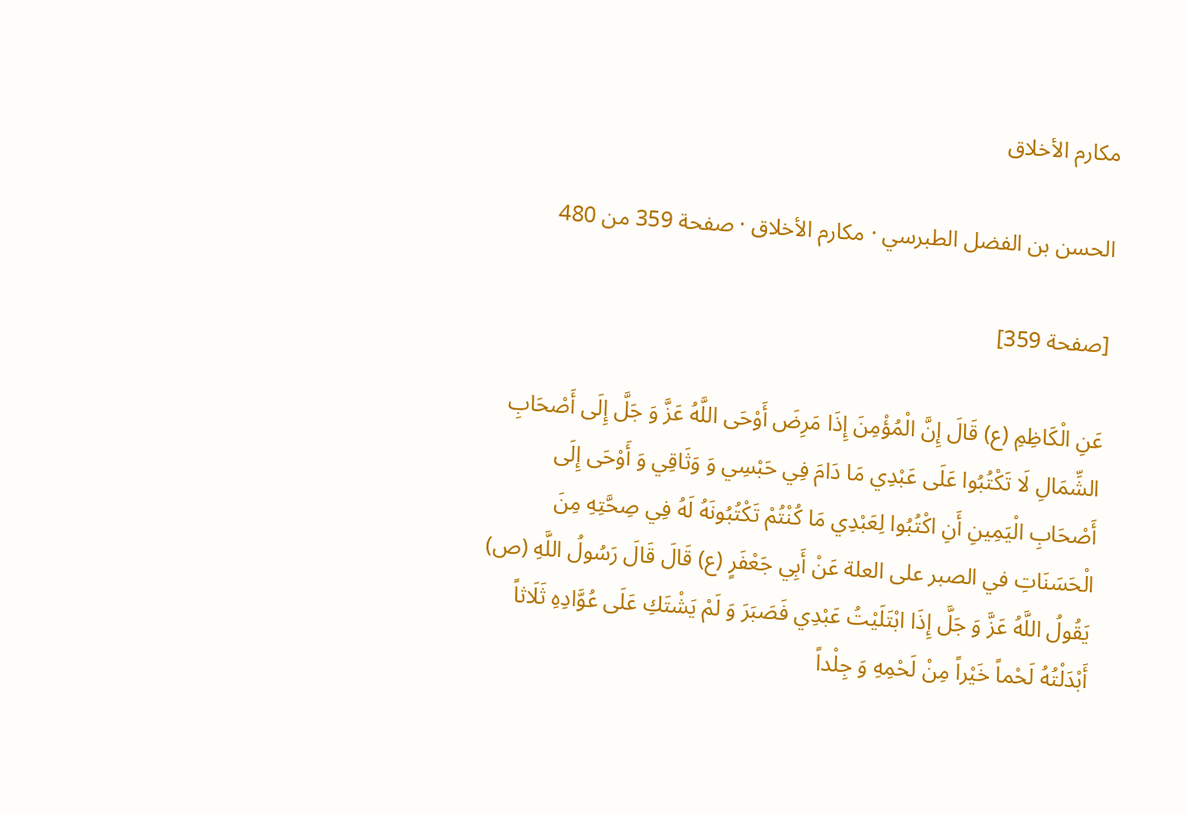مكارم الأخلاق

الحسن بن الفضل الطبرسي · مكارم الأخلاق · صفحة 359 من 480

[صفحة 359]

عَنِ الْكَاظِمِ (ع) قَالَ إِنَّ الْمُؤْمِنَ إِذَا مَرِضَ أَوْحَى اللَّهُ عَزَّ وَ جَلَّ إِلَى أَصْحَابِ الشِّمَالِ لَا تَكْتُبُوا عَلَى عَبْدِي مَا دَامَ فِي حَبْسِي وَ وَثَاقِي وَ أَوْحَى إِلَى أَصْحَابِ الْيَمِينِ أَنِ اكْتُبُوا لِعَبْدِي مَا كُنْتُمْ تَكْتُبُونَهُ لَهُ فِي صِحَّتِهِ مِنَ الْحَسَنَاتِ في الصبر على العلة عَنْ أَبِي جَعْفَرٍ (ع) قَالَ قَالَ رَسُولُ اللَّهِ (ص) يَقُولُ اللَّهُ عَزَّ وَ جَلَّ إِذَا ابْتَلَيْتُ عَبْدِي فَصَبَرَ وَ لَمْ يَشْتَكِ عَلَى عُوَّادِهِ ثَلَاثاً أَبْدَلْتُهُ لَحْماً خَيْراً مِنْ لَحْمِهِ وَ جِلْداً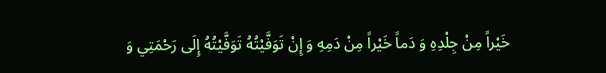خَيْراً مِنْ جِلْدِهِ وَ دَماً خَيْراً مِنْ دَمِهِ وَ إِنْ تَوَفَّيْتُهُ تَوَفَّيْتُهُ إِلَى رَحْمَتِي وَ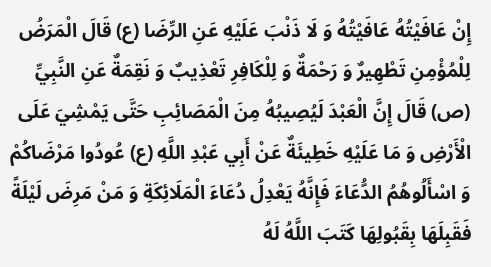إِنْ عَافَيْتُهُ عَافَيْتُهُ وَ لَا ذَنْبَ عَلَيْهِ عَنِ الرِّضَا (ع) قَالَ الْمَرَضُ لِلْمُؤْمِنِ تَطْهِيرٌ وَ رَحْمَةٌ وَ لِلْكَافِرِ تَعْذِيبٌ وَ نَقِمَةٌ عَنِ النَّبِيِّ (ص) قَالَ إِنَّ الْعَبْدَ لَيُصِيبُهُ مِنَ الْمَصَائِبِ حَتَّى يَمْشِيَ عَلَى الْأَرْضِ وَ مَا عَلَيْهِ خَطِيئَةٌ عَنْ أَبِي عَبْدِ اللَّهِ (ع) عُودُوا مَرْضَاكُمْ وَ اسْأَلُوهُمُ الدُّعَاءَ فَإِنَّهُ يَعْدِلُ دُعَاءَ الْمَلَائِكَةِ وَ مَنْ مَرِضَ لَيْلَةً فَقَبِلَهَا بِقَبُولِهَا كَتَبَ اللَّهُ لَهُ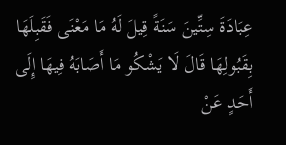عِبَادَةَ سِتِّينَ سَنَةً قِيلَ لَهُ مَا مَعْنَى فَقَبِلَهَا بِقَبُولِهَا قَالَ لَا يَشْكُو مَا أَصَابَهُ فِيهَا إِلَى أَحَدٍ عَنْ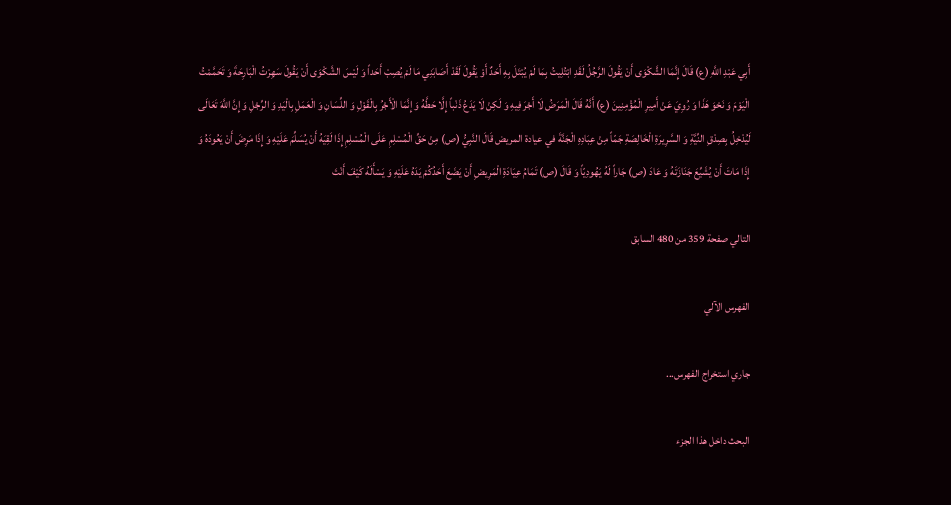أَبِي عَبْدِ اللَّهِ (ع) قَالَ إِنَّمَا الشَّكْوَى أَنْ يَقُولَ الرَّجُلُ لَقَدِ ابْتُلِيتُ بِمَا لَمْ يُبْتَلَ بِهِ أَحَدٌ أَوْ يَقُولَ لَقَدْ أَصَابَنِي مَا لَمْ يُصِبْ أَحَداً وَ لَيْسَ الشَّكْوَى أَنْ يَقُولَ سَهِرْتُ الْبَارِحَةَ وَ تَحَمَّمْتُ الْيَوْمَ وَ نَحْوَ هَذَا وَ رُوِيَ عَنْ أَمِيرِ الْمُؤْمِنِينَ (ع) أَنَّهُ قَالَ الْمَرَضُ لَا أَجْرَ فِيهِ وَ لَكِنْ لَا يَدَعُ ذَنْباً إِلَّا حَطَّهُ وَ إِنَّمَا الْأَجْرُ بِالْقَوْلِ وَ اللِّسَانِ وَ الْعَمَلِ بِالْيَدِ وَ الرِّجْلِ وَ إِنَّ اللَّهَ تَعَالَى لَيُدْخِلُ بِصِدْقِ النِّيَّةِ وَ السَّرِيرَةِ الْخَالِصَةِ جَمّاً مِنْ عِبَادِهِ الْجَنَّةَ في عيادة المريض قَالَ النَّبِيُّ (ص) مِنْ حَقِّ الْمُسْلِمِ عَلَى الْمُسْلِمِ إِذَا لَقِيَهُ أَنْ يُسَلِّمَ عَلَيْهِ وَ إِذَا مَرِضَ أَنْ يَعُودَهُ وَ إِذَا مَاتَ أَنْ يُشَيِّعَ جَنَازَتَهُ وَ عَادَ (ص) جَاراً لَهُ يَهُودِيّاً وَ قَالَ (ص) تَمَامُ عِيَادَةِ الْمَرِيضِ أَنْ يَضَعَ أَحَدُكُمْ يَدَهُ عَلَيْهِ وَ يَسْأَلَهُ كَيْفَ أَنْتَ

التالي صفحة 359 من 480 السابق

الفهرس الآلي

جاري استخراج الفهرس...

البحث داخل هذا الجزء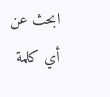ابحث عن أي كلمة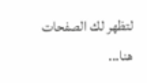لتظهر لك الصفحات هنا...